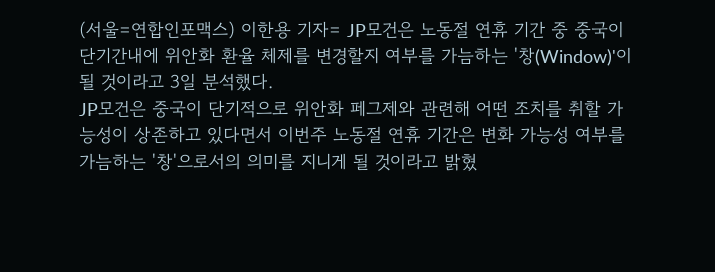(서울=연합인포맥스) 이한용 기자= JP모건은 노동절 연휴 기간 중 중국이 단기간내에 위안화 환율 체제를 변경할지 여부를 가늠하는 '창(Window)'이 될 것이라고 3일 분석했다.
JP모건은 중국이 단기적으로 위안화 페그제와 관련해 어떤 조치를 취할 가능성이 상존하고 있다면서 이번주 노동절 연휴 기간은 변화 가능성 여부를 가늠하는 '창'으로서의 의미를 지니게 될 것이라고 밝혔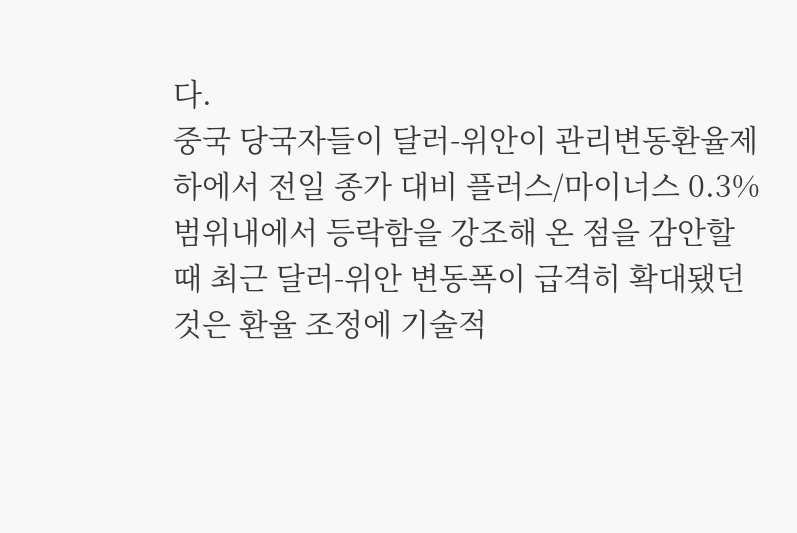다.
중국 당국자들이 달러-위안이 관리변동환율제 하에서 전일 종가 대비 플러스/마이너스 0.3% 범위내에서 등락함을 강조해 온 점을 감안할 때 최근 달러-위안 변동폭이 급격히 확대됐던 것은 환율 조정에 기술적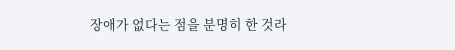장애가 없다는 점을 분명히 한 것라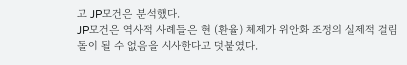고 JP모건은 분석했다.
JP모건은 역사적 사례들은 현 (환율) 체제가 위안화 조정의 실제적 걸림돌이 될 수 없음을 시사한다고 덧붙였다.